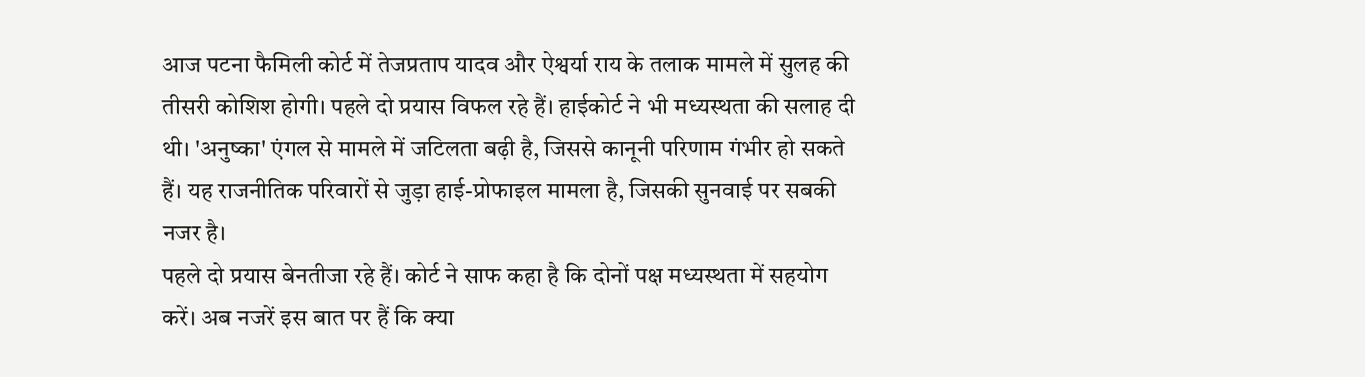आज पटना फैमिली कोर्ट में तेजप्रताप यादव और ऐश्वर्या राय के तलाक मामले में सुलह की तीसरी कोशिश होगी। पहले दो प्रयास विफल रहे हैं। हाईकोर्ट ने भी मध्यस्थता की सलाह दी थी। 'अनुष्का' एंगल से मामले में जटिलता बढ़ी है, जिससे कानूनी परिणाम गंभीर हो सकते हैं। यह राजनीतिक परिवारों से जुड़ा हाई-प्रोफाइल मामला है, जिसकी सुनवाई पर सबकी नजर है।
पहले दो प्रयास बेनतीजा रहे हैं। कोर्ट ने साफ कहा है कि दोनों पक्ष मध्यस्थता में सहयोग करें। अब नजरें इस बात पर हैं कि क्या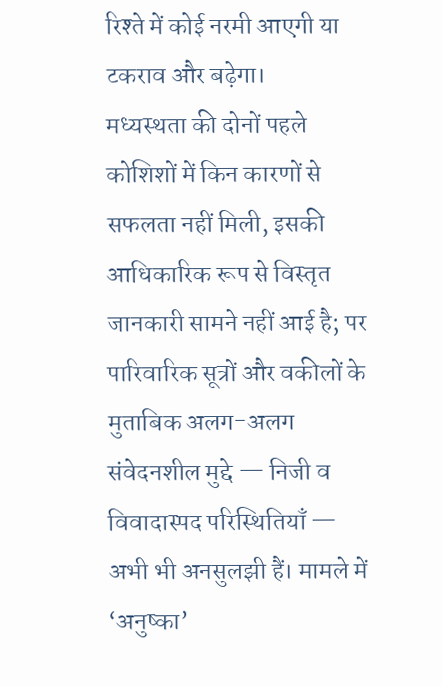रिश्ते में कोई नरमी आएगी या टकराव और बढ़ेगा।
मध्यस्थता की दोनों पहले कोशिशों में किन कारणों से सफलता नहीं मिली, इसकी आधिकारिक रूप से विस्तृत जानकारी सामने नहीं आई है; पर पारिवारिक सूत्रों और वकीलों के मुताबिक अलग-अलग संवेदनशील मुद्दे — निजी व विवादास्पद परिस्थितियाँ — अभी भी अनसुलझी हैं। मामले में ‘अनुष्का’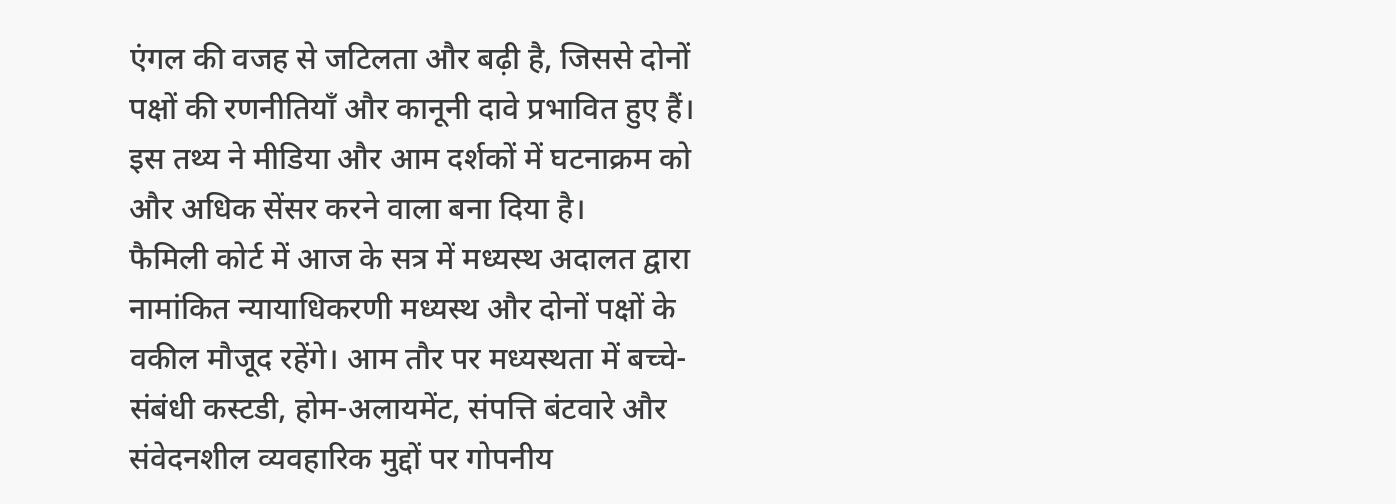एंगल की वजह से जटिलता और बढ़ी है, जिससे दोनों पक्षों की रणनीतियाँ और कानूनी दावे प्रभावित हुए हैं। इस तथ्य ने मीडिया और आम दर्शकों में घटनाक्रम को और अधिक सेंसर करने वाला बना दिया है।
फैमिली कोर्ट में आज के सत्र में मध्यस्थ अदालत द्वारा नामांकित न्यायाधिकरणी मध्यस्थ और दोनों पक्षों के वकील मौजूद रहेंगे। आम तौर पर मध्यस्थता में बच्चे-संबंधी कस्टडी, होम-अलायमेंट, संपत्ति बंटवारे और संवेदनशील व्यवहारिक मुद्दों पर गोपनीय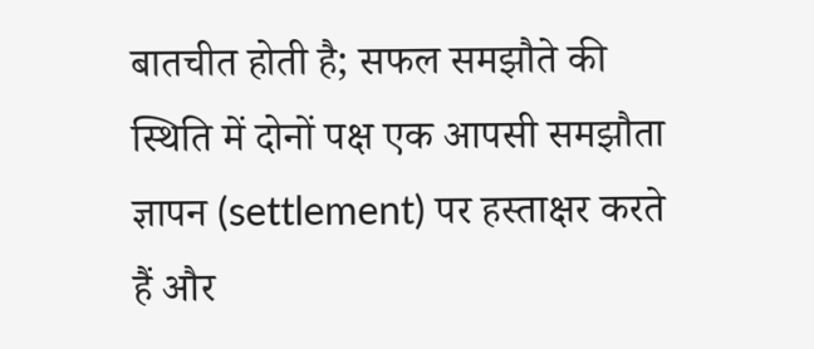बातचीत होती है; सफल समझौते की स्थिति में दोनों पक्ष एक आपसी समझौता ज्ञापन (settlement) पर हस्ताक्षर करते हैं और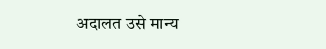अदालत उसे मान्य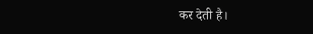कर देती है।